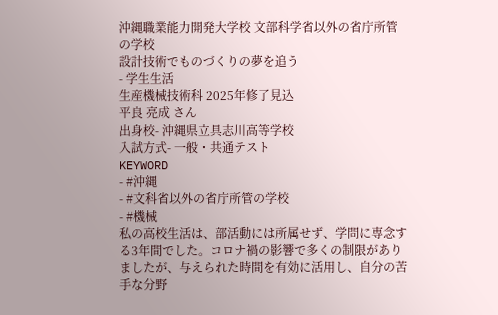沖縄職業能力開発大学校 文部科学省以外の省庁所管の学校
設計技術でものづくりの夢を追う
- 学生生活
生産機械技術科 2025年修了見込
平良 亮成 さん
出身校- 沖縄県立具志川高等学校
入試方式- 一般・共通テスト
KEYWORD
- #沖縄
- #文科省以外の省庁所管の学校
- #機械
私の高校生活は、部活動には所属せず、学問に専念する3年間でした。コロナ禍の影響で多くの制限がありましたが、与えられた時間を有効に活用し、自分の苦手な分野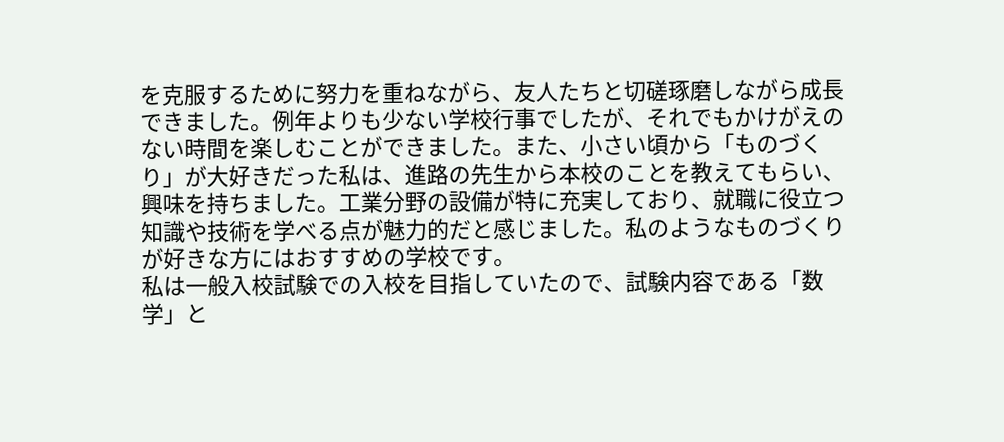を克服するために努力を重ねながら、友人たちと切磋琢磨しながら成長できました。例年よりも少ない学校行事でしたが、それでもかけがえのない時間を楽しむことができました。また、小さい頃から「ものづくり」が大好きだった私は、進路の先生から本校のことを教えてもらい、興味を持ちました。工業分野の設備が特に充実しており、就職に役立つ知識や技術を学べる点が魅力的だと感じました。私のようなものづくりが好きな方にはおすすめの学校です。
私は一般入校試験での入校を目指していたので、試験内容である「数学」と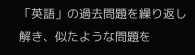「英語」の過去問題を繰り返し解き、似たような問題を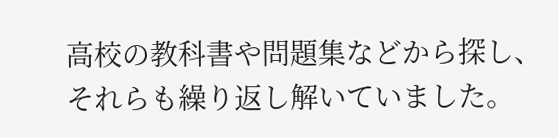高校の教科書や問題集などから探し、それらも繰り返し解いていました。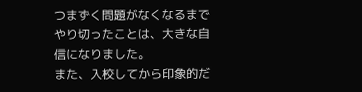つまずく問題がなくなるまでやり切ったことは、大きな自信になりました。
また、入校してから印象的だ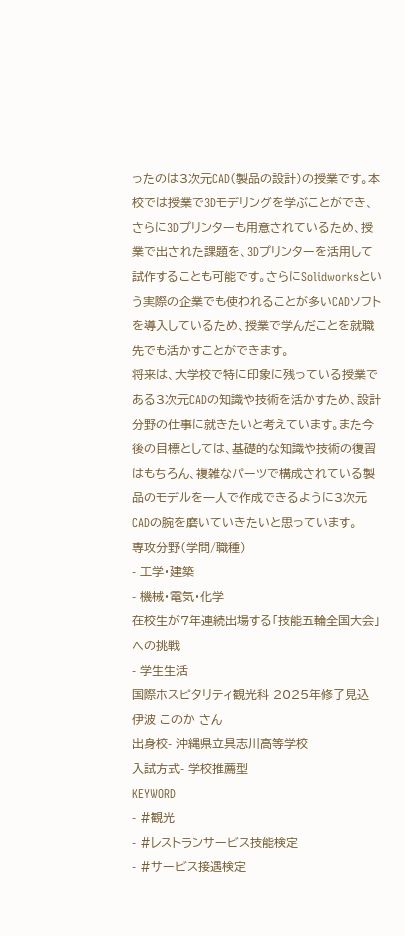ったのは3次元CAD(製品の設計)の授業です。本校では授業で3Dモデリングを学ぶことができ、さらに3Dプリンターも用意されているため、授業で出された課題を、3Dプリンターを活用して試作することも可能です。さらにSolidworksという実際の企業でも使われることが多いCADソフトを導入しているため、授業で学んだことを就職先でも活かすことができます。
将来は、大学校で特に印象に残っている授業である3次元CADの知識や技術を活かすため、設計分野の仕事に就きたいと考えています。また今後の目標としては、基礎的な知識や技術の復習はもちろん、複雑なパーツで構成されている製品のモデルを一人で作成できるように3次元CADの腕を磨いていきたいと思っています。
専攻分野(学問/職種)
- 工学・建築
- 機械・電気・化学
在校生が7年連続出場する「技能五輪全国大会」への挑戦
- 学生生活
国際ホスピタリティ観光科 2025年修了見込
伊波 このか さん
出身校- 沖縄県立具志川高等学校
入試方式- 学校推薦型
KEYWORD
- #観光
- #レストランサービス技能検定
- #サービス接遇検定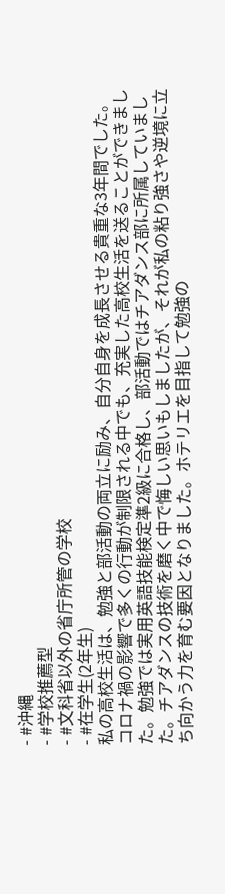- #沖縄
- #学校推薦型
- #文科省以外の省庁所管の学校
- #在学生(2年生)
私の高校生活は、勉強と部活動の両立に励み、自分自身を成長させる貴重な3年間でした。コロナ禍の影響で多くの行動が制限される中でも、充実した高校生活を送ることができました。勉強では実用英語技能検定準2級に合格し、部活動ではチアダンス部に所属していました。チアダンスの技術を磨く中で悔しい思いもしましたが、それが私の粘り強さや逆境に立ち向かう力を育む要因となりました。ホテリエを目指して勉強の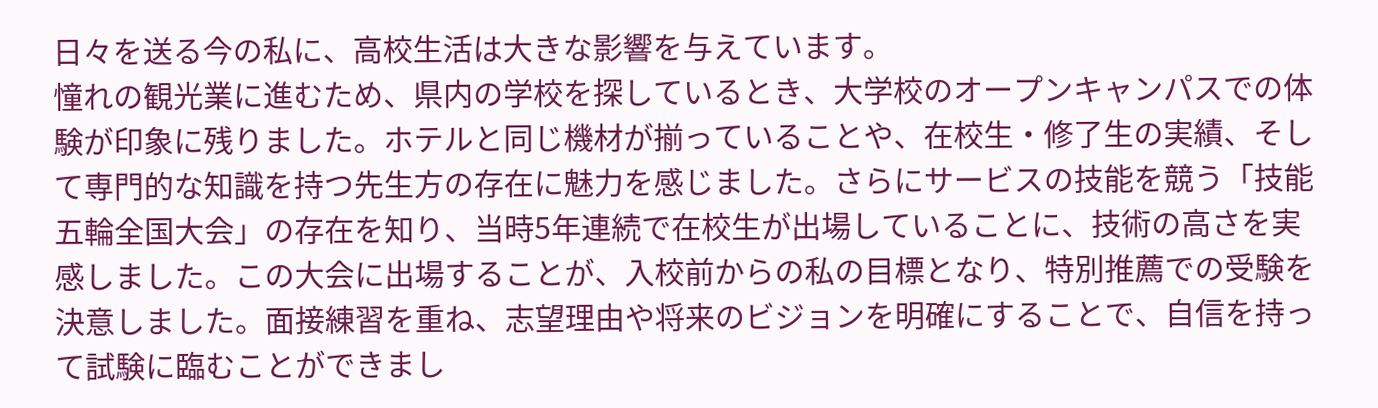日々を送る今の私に、高校生活は大きな影響を与えています。
憧れの観光業に進むため、県内の学校を探しているとき、大学校のオープンキャンパスでの体験が印象に残りました。ホテルと同じ機材が揃っていることや、在校生・修了生の実績、そして専門的な知識を持つ先生方の存在に魅力を感じました。さらにサービスの技能を競う「技能五輪全国大会」の存在を知り、当時5年連続で在校生が出場していることに、技術の高さを実感しました。この大会に出場することが、入校前からの私の目標となり、特別推薦での受験を決意しました。面接練習を重ね、志望理由や将来のビジョンを明確にすることで、自信を持って試験に臨むことができまし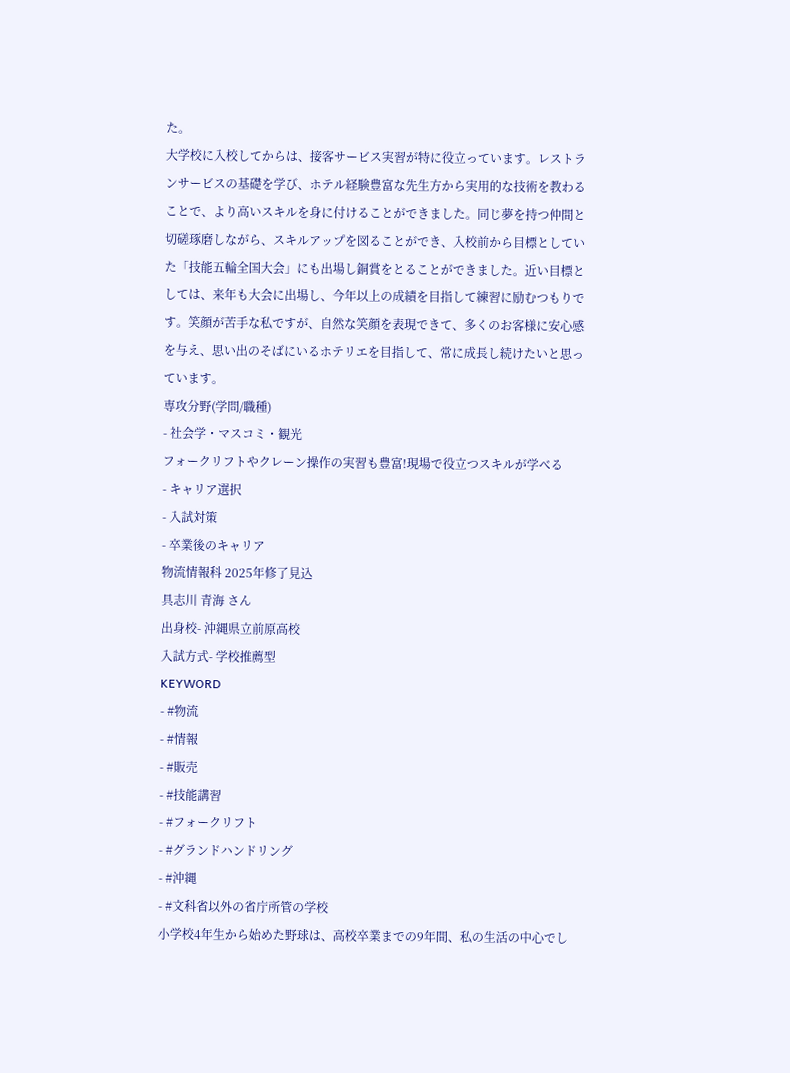た。
大学校に入校してからは、接客サービス実習が特に役立っています。レストランサービスの基礎を学び、ホテル経験豊富な先生方から実用的な技術を教わることで、より高いスキルを身に付けることができました。同じ夢を持つ仲間と切磋琢磨しながら、スキルアップを図ることができ、入校前から目標としていた「技能五輪全国大会」にも出場し銅賞をとることができました。近い目標としては、来年も大会に出場し、今年以上の成績を目指して練習に励むつもりです。笑顔が苦手な私ですが、自然な笑顔を表現できて、多くのお客様に安心感を与え、思い出のそばにいるホテリエを目指して、常に成長し続けたいと思っています。
専攻分野(学問/職種)
- 社会学・マスコミ・観光
フォークリフトやクレーン操作の実習も豊富!現場で役立つスキルが学べる
- キャリア選択
- 入試対策
- 卒業後のキャリア
物流情報科 2025年修了見込
具志川 青海 さん
出身校- 沖縄県立前原高校
入試方式- 学校推薦型
KEYWORD
- #物流
- #情報
- #販売
- #技能講習
- #フォークリフト
- #グランドハンドリング
- #沖縄
- #文科省以外の省庁所管の学校
小学校4年生から始めた野球は、高校卒業までの9年間、私の生活の中心でし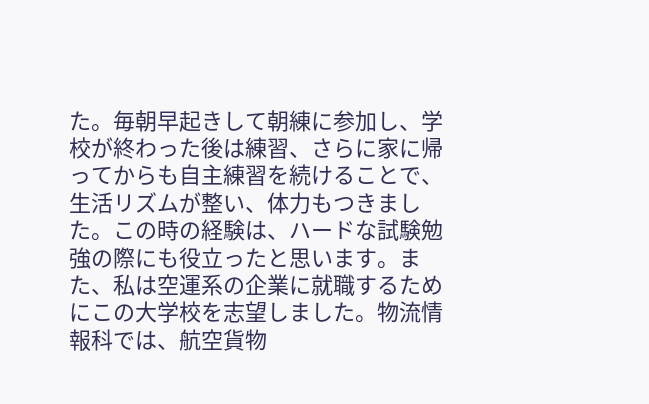た。毎朝早起きして朝練に参加し、学校が終わった後は練習、さらに家に帰ってからも自主練習を続けることで、生活リズムが整い、体力もつきました。この時の経験は、ハードな試験勉強の際にも役立ったと思います。また、私は空運系の企業に就職するためにこの大学校を志望しました。物流情報科では、航空貨物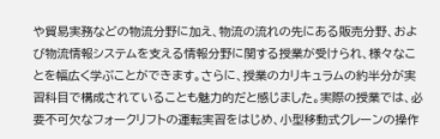や貿易実務などの物流分野に加え、物流の流れの先にある販売分野、および物流情報システムを支える情報分野に関する授業が受けられ、様々なことを幅広く学ぶことができます。さらに、授業のカリキュラムの約半分が実習科目で構成されていることも魅力的だと感じました。実際の授業では、必要不可欠なフォークリフトの運転実習をはじめ、小型移動式クレーンの操作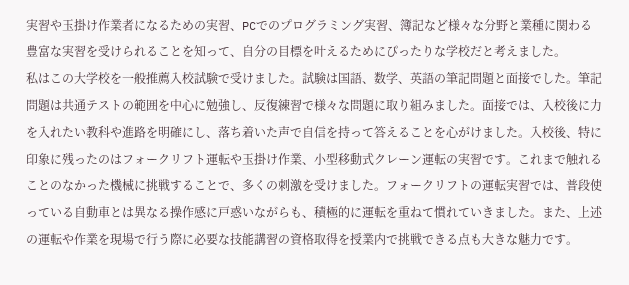実習や玉掛け作業者になるための実習、PCでのプログラミング実習、簿記など様々な分野と業種に関わる豊富な実習を受けられることを知って、自分の目標を叶えるためにぴったりな学校だと考えました。
私はこの大学校を一般推薦入校試験で受けました。試験は国語、数学、英語の筆記問題と面接でした。筆記問題は共通テストの範囲を中心に勉強し、反復練習で様々な問題に取り組みました。面接では、入校後に力を入れたい教科や進路を明確にし、落ち着いた声で自信を持って答えることを心がけました。入校後、特に印象に残ったのはフォークリフト運転や玉掛け作業、小型移動式クレーン運転の実習です。これまで触れることのなかった機械に挑戦することで、多くの刺激を受けました。フォークリフトの運転実習では、普段使っている自動車とは異なる操作感に戸惑いながらも、積極的に運転を重ねて慣れていきました。また、上述の運転や作業を現場で行う際に必要な技能講習の資格取得を授業内で挑戦できる点も大きな魅力です。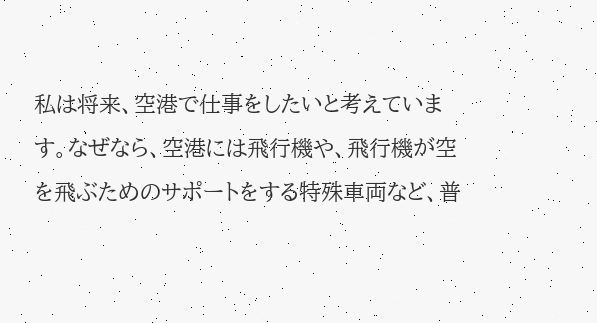私は将来、空港で仕事をしたいと考えています。なぜなら、空港には飛行機や、飛行機が空を飛ぶためのサポートをする特殊車両など、普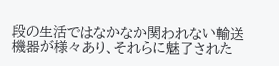段の生活ではなかなか関われない輸送機器が様々あり、それらに魅了された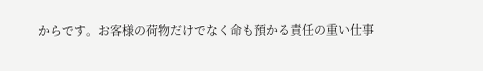からです。お客様の荷物だけでなく命も預かる責任の重い仕事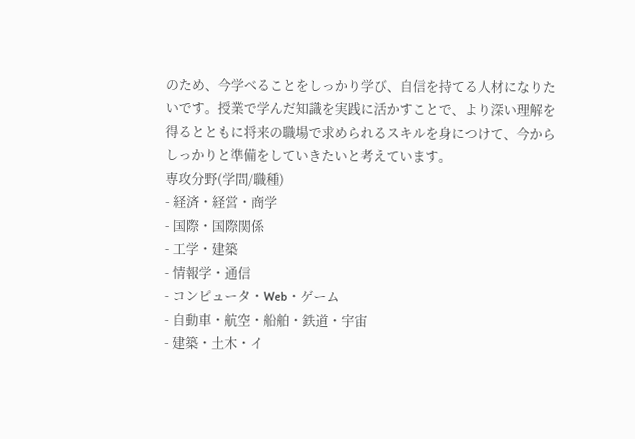のため、今学べることをしっかり学び、自信を持てる人材になりたいです。授業で学んだ知識を実践に活かすことで、より深い理解を得るとともに将来の職場で求められるスキルを身につけて、今からしっかりと準備をしていきたいと考えています。
専攻分野(学問/職種)
- 経済・経営・商学
- 国際・国際関係
- 工学・建築
- 情報学・通信
- コンピュータ・Web・ゲーム
- 自動車・航空・船舶・鉄道・宇宙
- 建築・土木・イ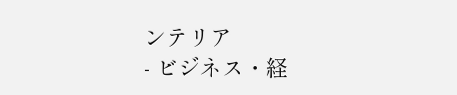ンテリア
- ビジネス・経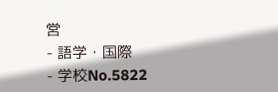営
- 語学・国際
- 学校No.5822